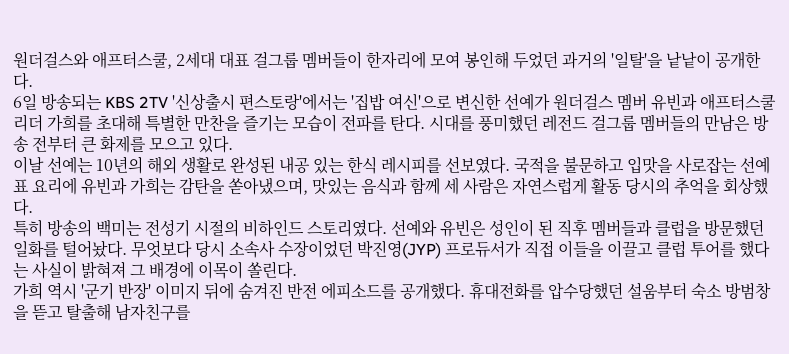원더걸스와 애프터스쿨, 2세대 대표 걸그룹 멤버들이 한자리에 모여 봉인해 두었던 과거의 '일탈'을 낱낱이 공개한다.
6일 방송되는 KBS 2TV '신상출시 편스토랑'에서는 '집밥 여신'으로 변신한 선예가 원더걸스 멤버 유빈과 애프터스쿨 리더 가희를 초대해 특별한 만찬을 즐기는 모습이 전파를 탄다. 시대를 풍미했던 레전드 걸그룹 멤버들의 만남은 방송 전부터 큰 화제를 모으고 있다.
이날 선예는 10년의 해외 생활로 완성된 내공 있는 한식 레시피를 선보였다. 국적을 불문하고 입맛을 사로잡는 선예표 요리에 유빈과 가희는 감탄을 쏟아냈으며, 맛있는 음식과 함께 세 사람은 자연스럽게 활동 당시의 추억을 회상했다.
특히 방송의 백미는 전성기 시절의 비하인드 스토리였다. 선예와 유빈은 성인이 된 직후 멤버들과 클럽을 방문했던 일화를 털어놨다. 무엇보다 당시 소속사 수장이었던 박진영(JYP) 프로듀서가 직접 이들을 이끌고 클럽 투어를 했다는 사실이 밝혀져 그 배경에 이목이 쏠린다.
가희 역시 '군기 반장' 이미지 뒤에 숨겨진 반전 에피소드를 공개했다. 휴대전화를 압수당했던 설움부터 숙소 방범창을 뜯고 탈출해 남자친구를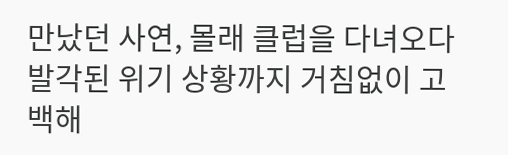만났던 사연, 몰래 클럽을 다녀오다 발각된 위기 상황까지 거침없이 고백해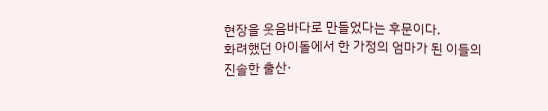현장을 웃음바다로 만들었다는 후문이다.
화려했던 아이돌에서 한 가정의 엄마가 된 이들의 진솔한 출산·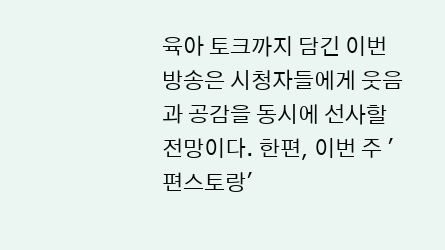육아 토크까지 담긴 이번 방송은 시청자들에게 웃음과 공감을 동시에 선사할 전망이다. 한편, 이번 주 '편스토랑'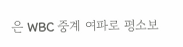은 WBC 중계 여파로 평소보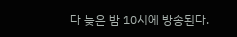다 늦은 밤 10시에 방송된다.